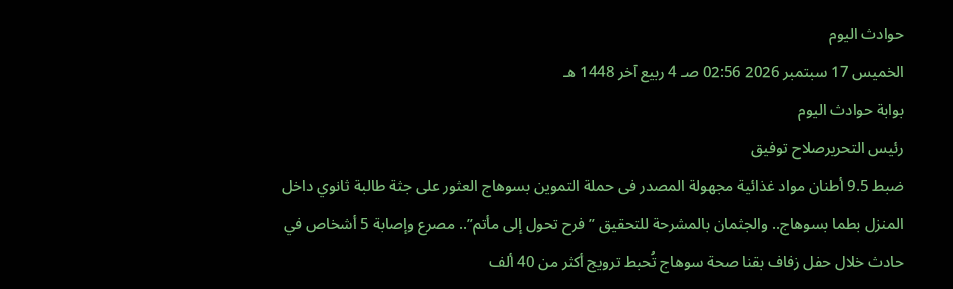حوادث اليوم
الخميس 17 سبتمبر 2026 02:56 صـ 4 ربيع آخر 1448 هـ
بوابة حوادث اليوم
رئيس التحريرصلاح توفيق
ضبط 9.5 أطنان مواد غذائية مجهولة المصدر فى حملة التموين بسوهاج العثور على جثة طالبة ثانوي داخل المنزل بطما بسوهاج.. والجثمان بالمشرحة للتحقيق ”فرح تحول إلى مأتم”.. مصرع وإصابة 5 أشخاص في حادث خلال حفل زفاف بقنا صحة سوهاج تُحبط ترويج أكثر من 40 ألف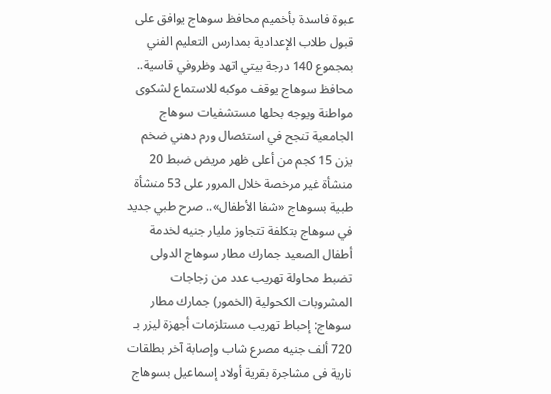عبوة فاسدة بأخميم محافظ سوهاج يوافق على قبول طلاب الإعدادية بمدارس التعليم الفني بمجموع 140 درجة بيتي اتهد وظروفي قاسية.. محافظ سوهاج يوقف موكبه للاستماع لشكوى مواطنة ويوجه بحلها مستشفيات سوهاج الجامعية تنجح في استئصال ورم دهني ضخم يزن 15 كجم من أعلى ظهر مريض ضبط 20 منشأة غير مرخصة خلال المرور على 53 منشأة طبية بسوهاج «شفا الأطفال».. صرح طبي جديد في سوهاج بتكلفة تتجاوز مليار جنيه لخدمة أطفال الصعيد جمارك مطار سوهاج الدولى تضبط محاولة تهريب عدد من زجاجات المشروبات الكحولية (الخمور) جمارك مطار سوهاج: إحباط تهريب مستلزمات أجهزة ليزر بـ 720 ألف جنيه مصرع شاب وإصابة آخر بطلقات نارية فى مشاجرة بقرية أولاد إسماعيل بسوهاج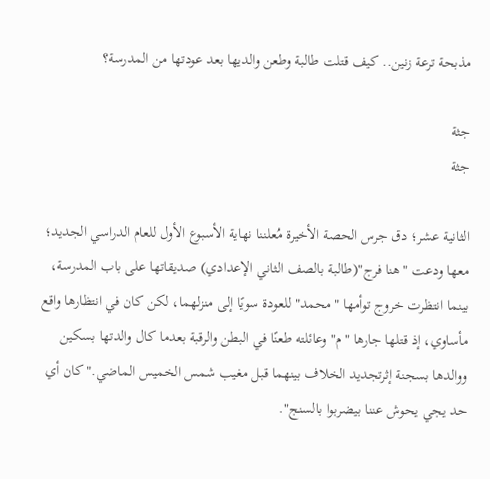مذبحة ترعة زنين.. كيف قتلت طالبة وطعن والديها بعد عودتها من المدرسة؟

جثة
جثة

الثانية عشر؛ دق جرس الحصة الأخيرة مُعلننا نهاية الأسبوع الأول للعام الدراسي الجديد؛ معها ودعت "هنا فرج"(طالبة بالصف الثاني الإعدادي) صديقاتها على باب المدرسة، بينما انتظرت خروج توأمها "محمد" للعودة سويًا إلى منزلهما، لكن كان في انتظارها واقع مأساوي، إذ قتلها جارها "م" وعائلته طعنًا في البطن والرقبة بعدما كال والدتها بسكين ووالدها بسجنة إثرتجديد الخلاف بينهما قبل مغيب شمس الخميس الماضي."كان أي حد يجي يحوش عننا بيضربوا بالسنج".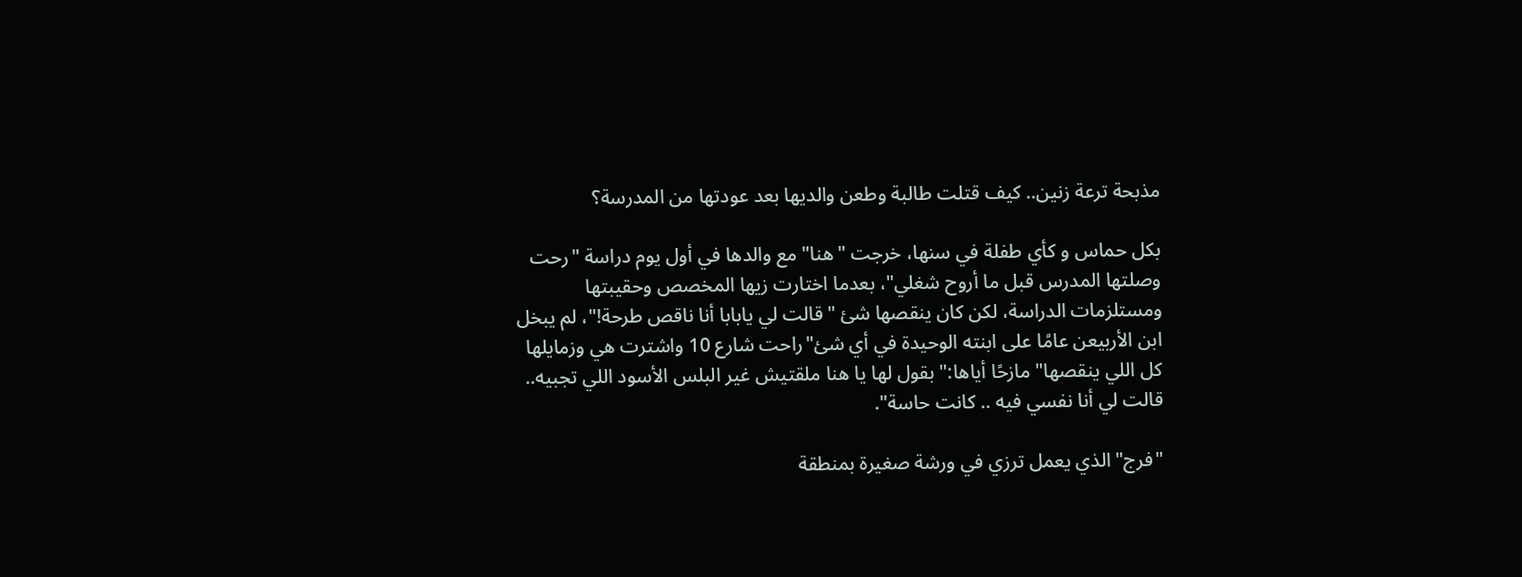مذبحة ترعة زنين.. كيف قتلت طالبة وطعن والديها بعد عودتها من المدرسة؟

بكل حماس و كأي طفلة في سنها، خرجت "هنا" مع والدها في أول يوم دراسة "رحت وصلتها المدرس قبل ما أروح شغلي"، بعدما اختارت زيها المخصص وحقيبتها ومستلزمات الدراسة، لكن كان ينقصها شئ "قالت لي يابابا أنا ناقص طرحة!"، لم يبخل ابن الأربيعن عامًا على ابنته الوحيدة في أي شئ"راحت شارع 10 واشترت هي وزمايلها كل اللي ينقصها" مازحًا أياها:" بقول لها يا هنا ملقتيش غير البلس الأسود اللي تجبيه.. قالت لي أنا نفسي فيه .. كانت حاسة".

"فرج" الذي يعمل ترزي في ورشة صغيرة بمنطقة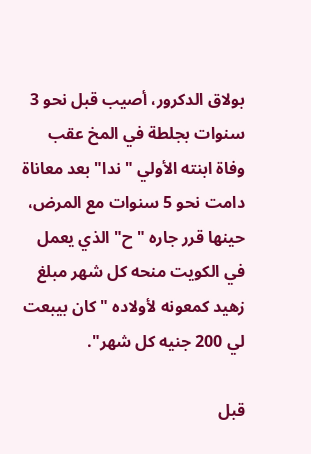بولاق الدكرور، أصيب قبل نحو 3 سنوات بجلطة في المخ عقب وفاة ابنته الأولي "ندا" بعد معاناة دامت نحو 5 سنوات مع المرض، حينها قرر جاره "ح" الذي يعمل في الكويت منحه كل شهر مبلغ زهيد كمعونه لأولاده "كان بيبعت لي 200 جنيه كل شهر".

قبل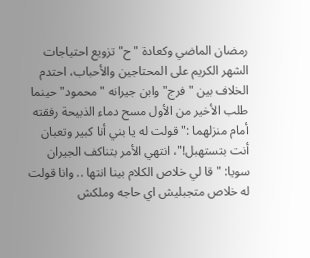رمضان الماضي وكعادة "ح" تزويع احتياجات الشهر الكريم على المحتاجين والأحباب، احتدم الخلاف بين "فرج" وابن جيرانه "محمود" حينما طلب الأخير من الأول مسح دماء الذبيحة رفقته أمام منزلهما :"قولت له يا بني أنا كبير وتعبان أنت بتستهبل!"، انتهي الأمر بتناكف الجيران سويا: "قا لي خلاص الكلام بينا انتها .. وانا قولت له خلاص متجبليش اي حاجه وملكش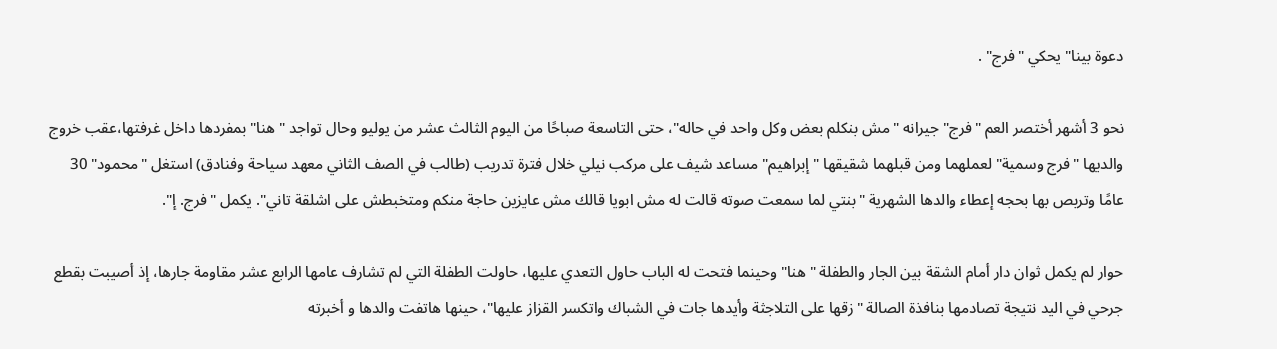دعوة بينا" يحكي "فرج" .

نحو 3 أشهر أختصر العم "فرج" جيرانه "مش بنكلم بعض وكل واحد في حاله"، حتى التاسعة صباحًا من اليوم الثالث عشر من يوليو وحال تواجد "هنا" بمفردها داخل غرفتها،عقب خروج والديها "فرج وسمية" لعملهما ومن قبلهما شقيقها "إبراهيم" مساعد شيف على مركب نيلي خلال فترة تدريب (طالب في الصف الثاني معهد سياحة وفنادق) استغل "محمود" 30 عامًا وتربص بها بحجه إعطاء والدها الشهرية "بنتي لما سمعت صوته قالت له مش ابويا قالك مش عايزين حاجة منكم ومتخبطش على اشلقة تاني". يكمل "فرج. إ".

حوار لم يكمل ثوان دار أمام الشقة بين الجار والطفلة "هنا" وحينما فتحت له الباب حاول التعدي عليها، حاولت الطفلة التي لم تشارف عامها الرابع عشر مقاومة جارها، إذ أصيبت بقطع جرحي في اليد نتيجة تصادمها بنافذة الصالة "زقها على التلاجثة وأيدها جات في الشباك واتكسر القزاز عليها"، حينها هاتفت والدها و أخبرته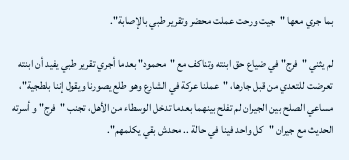بما جري معها "جيت ورحت عملت محضر وتقرير طبي بالإصابة".

لم يثني "فرج" في ضياع حق ابنته وتناكف مع "محمود" بعدما أجري تقرير طبي يفيد أن ابنته تعرضت للتعدي من قبل جارها، "عملنا عركة في الشارع وهو طلع يصورنا ويقول إننا بلطجية"، مساعي الصلح بين الجيران لم تفلح بينهما بعدما تدخل الوسطاء من الأهل، تجنب "فرج" و أسرته الحديث مع جيران "كل واحد فينا في حالة .. محدش بقي يكلمهم".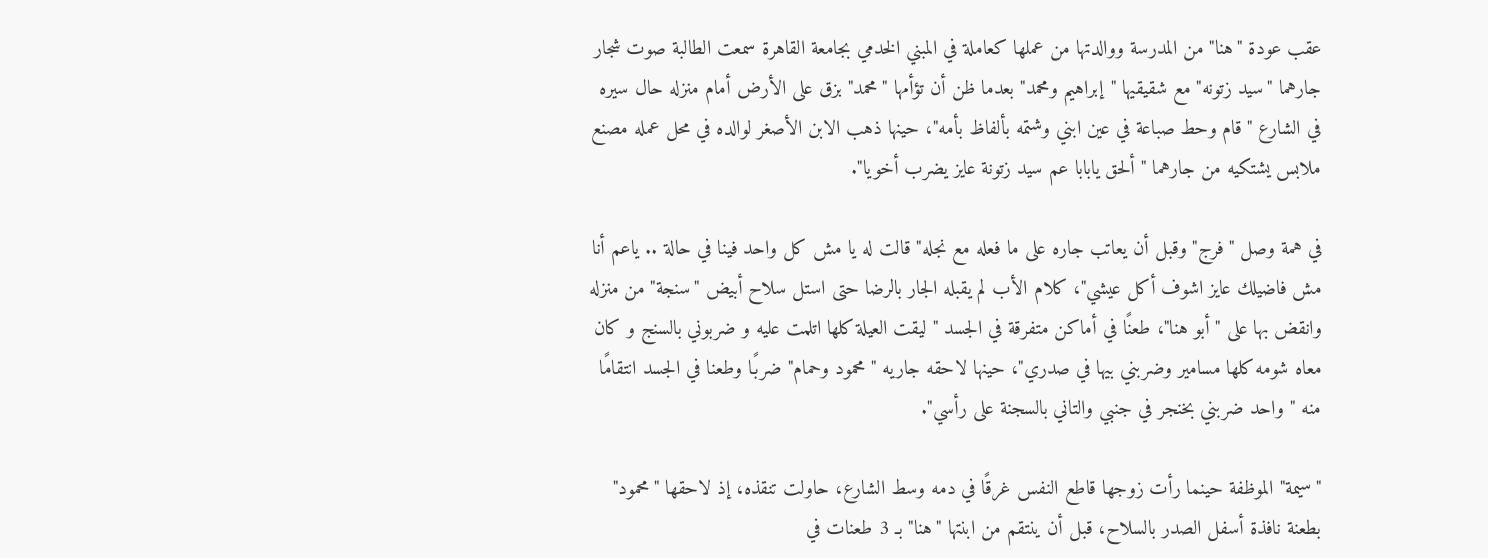عقب عودة "هنا" من المدرسة ووالدتها من عملها كعاملة في المبني الخدمي بجامعة القاهرة سمعت الطالبة صوت شجار جارهما "سيد زتونه" مع شقيقيها "إبراهيم ومحمد" بعدما ظن أن تؤأمها "محمد" بزق على الأرض أمام منزله حال سيره في الشارع "قام وحط صباعة في عين ابني وشتمه بألفاظ بأمه"، حينها ذهب الابن الأصغر لوالده في محل عمله مصنع ملابس يشتكيه من جارهما "ألحق يابابا عم سيد زتونة عايز يضرب أخويا".

في همة وصل "فرج" وقبل أن يعاتب جاره على ما فعله مع نجله" قالت له يا مش كل واحد فينا في حالة .. ياعم أنا مش فاضيلك عايز اشوف أكل عيشي"، كلام الأب لم يقبله الجار بالرضا حتى استل سلاح أبيض "سنجة" من منزله وانقض بها على "أبو هنا"، طعنًا في أماكن متفرقة في الجسد " ليقت العيلة كلها اتلمت عليه و ضربوني بالسنج و كان معاه شومه كلها مسامير وضربني بيها في صدري"، حينها لاحقه جاريه "محمود وحمام" ضربًا وطعنا في الجسد انتقامًا منه " واحد ضربني بخنجر في جنبي والتاني بالسجنة على رأسي".

"سيمة" الموظفة حينما رأت زوجها قاطع النفس غرقًا في دمه وسط الشارع، حاولت تنقذه، إذ لاحقها "محمود" بطعنة نافذة أسفل الصدر بالسلاح، قبل أن ينتقم من ابنتها "هنا" بـ 3 طعنات في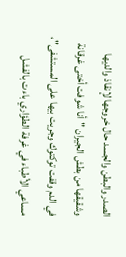الصدر والبطن والجسد حال خروجها لإنقاذ والديها وشقيقها من بطش الجيران "أنا شوفت أختى غرقانة في الدم وقفت توكتوك وجريت بيها على المستشفى"، مساعي الأطباء في غرفة الطؤاري باءت بالفشل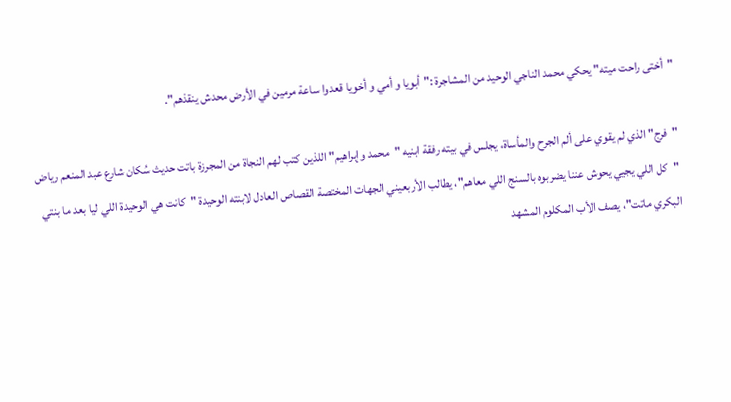"أختى راحت ميته" يحكي محمد الناجي الوحيد من المشاجرة :"أبويا و أمي و أخويا قعدوا ساعة مرمين في الأرض محدش ينقذهم".

"فرج" الذي لم يقوي على ألم الجرح والمأساة، يجلس في بيته رفقة ابنيه "محمد وإبراهيم" اللذين كتب لهم النجاة من المجرزة باتت حديث سُكان شارع عبد المنعم رياض "كل اللي يجيي يحوش عننا يضربوه بالسنج اللي معاهم"، يطالب الأربعيني الجهات المختصة القصاص العادل لابنته الوحيدة "كانت هي الوحيدة اللي ليا بعد ما بنتي البكري ماتت"، يصف الأب المكلوم المشهد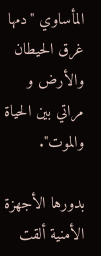المأساوي "دمها غرق الحيطان والأرض و مراتي بين الحياة والموت".

بدورها الأجهزة الأمنية ألقت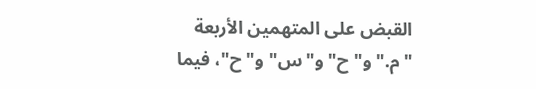القبض على المتهمين الأربعة "م." و"ح" و"س" و"ح"، فيما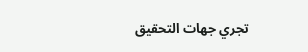تجري جهات التحقيق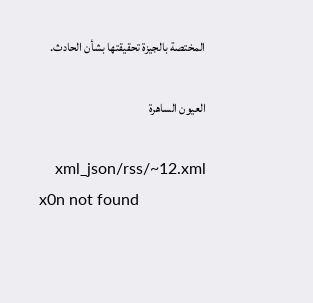المختصة بالجيزة تحقيقتها بشأن الحادث.

العيون الساهرة

    xml_json/rss/~12.xml x0n not found